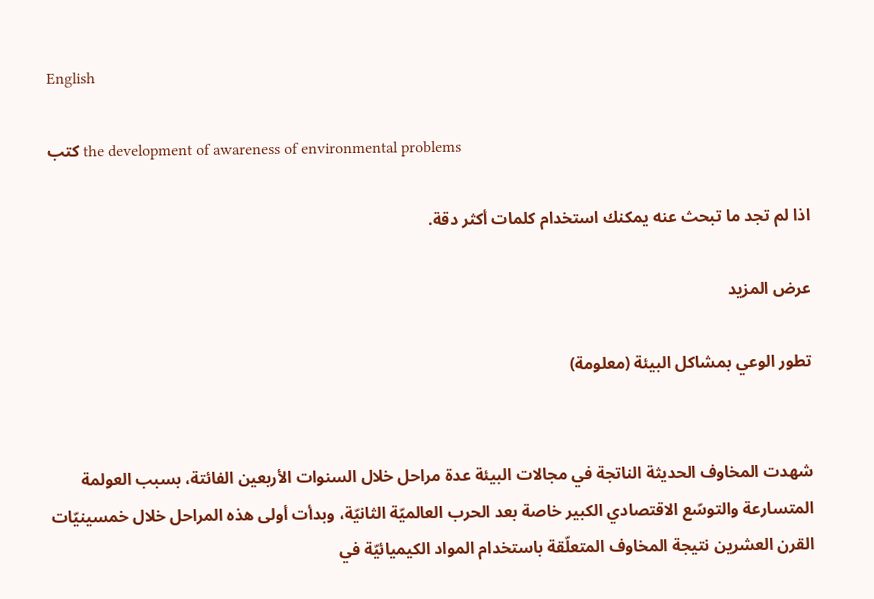English

كتب the development of awareness of environmental problems

اذا لم تجد ما تبحث عنه يمكنك استخدام كلمات أكثر دقة.

عرض المزيد

تطور الوعي بمشاكل البيئة (معلومة)


شهدت المخاوف الحديثة الناتجة في مجالات البيئة عدة مراحل خلال السنوات الأربعين الفائتة، بسبب العولمة المتسارعة والتوسّع الاقتصادي الكبير خاصة بعد الحرب العالميّة الثانيّة، وبدأت أولى هذه المراحل خلال خمسينيّات القرن العشرين نتيجة المخاوف المتعلّقة باستخدام المواد الكيميائيّة في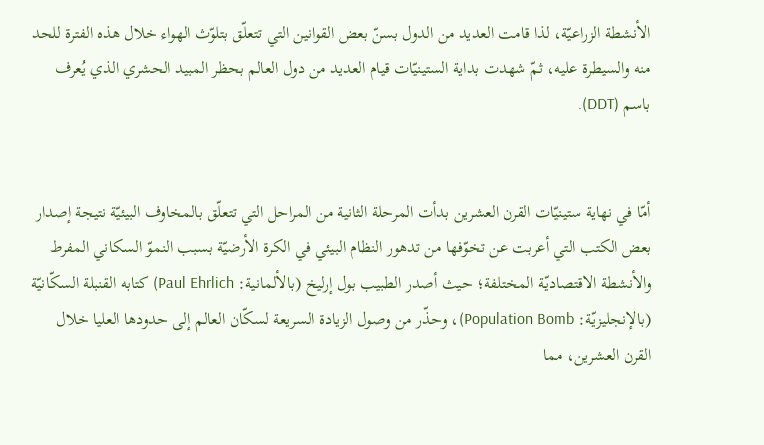الأنشطة الزراعيّة، لذا قامت العديد من الدول بسنّ بعض القوانين التي تتعلّق بتلوّث الهواء خلال هذه الفترة للحد منه والسيطرة عليه، ثمّ شهدت بداية الستينيّات قيام العديد من دول العالم بحظر المبيد الحشري الذي يُعرف باسم (DDT).


أمّا في نهاية ستينيّات القرن العشرين بدأت المرحلة الثانية من المراحل التي تتعلّق بالمخاوف البيئيّة نتيجة إصدار بعض الكتب التي أعربت عن تخوّفها من تدهور النظام البيئي في الكرة الأرضيّة بسبب النموّ السكاني المفرط والأنشطة الاقتصاديّة المختلفة؛ حيث أصدر الطبيب بول إرليخ (بالألمانية: Paul Ehrlich) كتابه القنبلة السكّانيّة (بالإنجليزيّة: Population Bomb)، وحذّر من وصول الزيادة السريعة لسكّان العالم إلى حدودها العليا خلال القرن العشرين، مما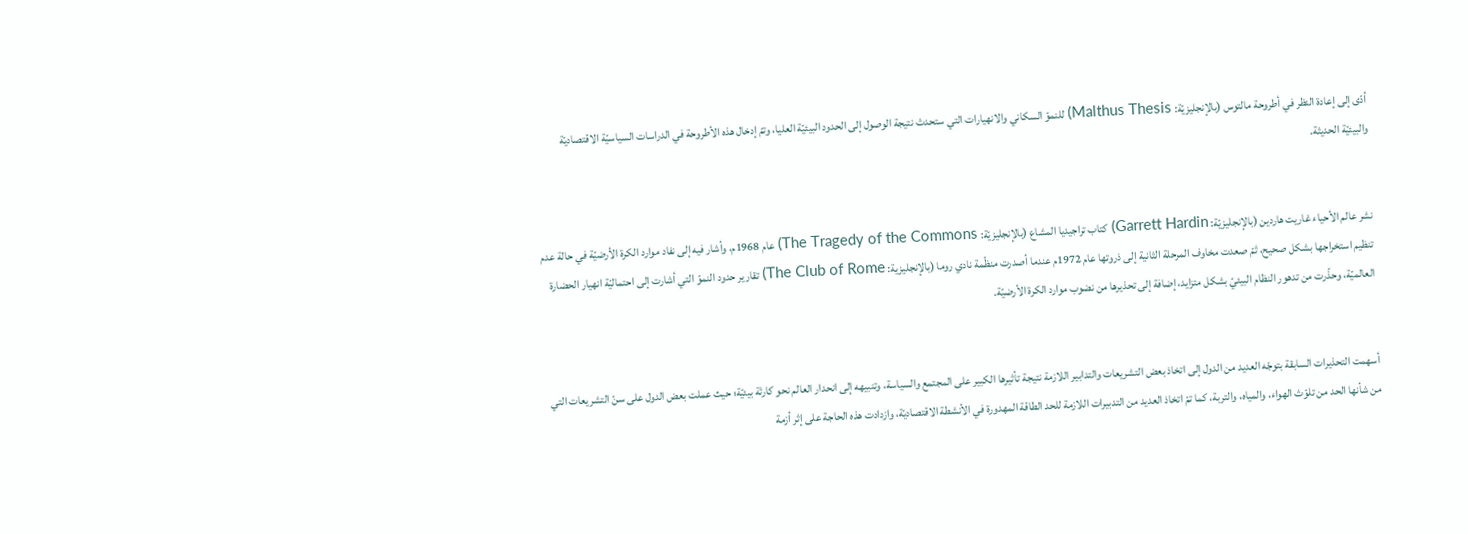أدّى إلى إعادة النظر في أطروحة مالتوس (بالإنجليزيّة: Malthus Thesis) للنموّ السكاني والانهيارات التي ستحدث نتيجة الوصول إلى الحدود البيئيّة العليا، وتمّ إدخال هذه الأطروحة في الدراسات السياسيّة الاقتصاديّة والبيئيّة الحديثة.


نشر عالم الأحياء غاريت هاردين (بالإنجليزيّة: Garrett Hardin) كتاب تراجيديا المشاع (بالإنجليزيّة: The Tragedy of the Commons) عام 1968م، وأشار فيه إلى نفاد موارد الكرة الأرضيّة في حالة عدم تنظيم استخراجها بشكل صحيح، ثمّ صعدت مخاوف المرحلة الثانية إلى ذروتها عام 1972م عندما أصدرت منظّمة نادي روما (بالإنجليزية: The Club of Rome) تقارير حدود النموّ التي أشارت إلى احتماليّة انهيار الحضارة العالميّة، وحذّرت من تدهور النظام البيئيّ بشكل متزايد، إضافة إلى تحذيرها من نضوب موارد الكرة الأرضيّة.


أسهمت التحذيرات السابقة بتوجّه العديد من الدول إلى اتخاذ بعض التشريعات والتدابير اللازمة نتيجة تأثيرها الكبير على المجتمع والسياسة، وتنبيهه إلى انحدار العالم نحو كارثة بيئيّة؛ حيث عملت بعض الدول على سنّ التشريعات التي من شأنها الحد من تلوّث الهواء، والمياه، والتربة، كما تمّ اتخاذ العديد من التدبيرات اللازمة للحد الطاقة المهدورة في الأنشطة الاقتصاديّة، وازدادت هذه الحاجة على إثر أزمة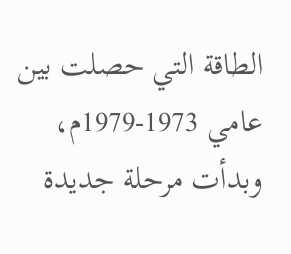الطاقة التي حصلت بين عامي 1973-1979م، وبدأت مرحلة جديدة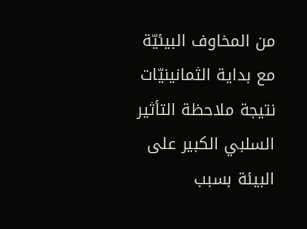من المخاوف البيئيّة مع بداية الثمانينيّات نتيجة ملاحظة التأثير السلبي الكبير على البيئة بسبب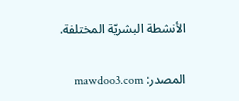الأنشطة البشريّة المختلفة.


المصدر: mawdoo3.com